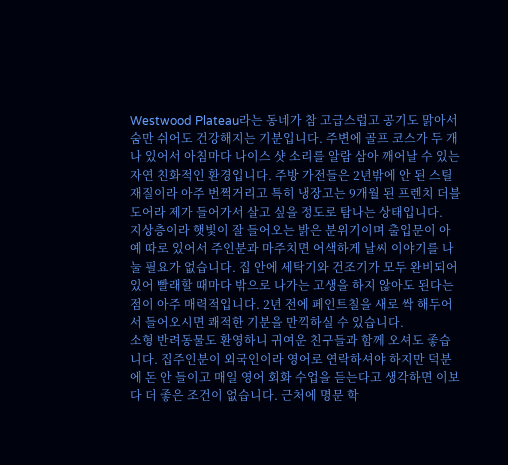Westwood Plateau라는 동네가 참 고급스럽고 공기도 맑아서 숨만 쉬어도 건강해지는 기분입니다. 주변에 골프 코스가 두 개나 있어서 아침마다 나이스 샷 소리를 알람 삼아 깨어날 수 있는 자연 친화적인 환경입니다. 주방 가전들은 2년밖에 안 된 스틸 재질이라 아주 번쩍거리고 특히 냉장고는 9개월 된 프렌치 더블 도어라 제가 들어가서 살고 싶을 정도로 탐나는 상태입니다.
지상층이라 햇빛이 잘 들어오는 밝은 분위기이며 출입문이 아예 따로 있어서 주인분과 마주치면 어색하게 날씨 이야기를 나눌 필요가 없습니다. 집 안에 세탁기와 건조기가 모두 완비되어 있어 빨래할 때마다 밖으로 나가는 고생을 하지 않아도 된다는 점이 아주 매력적입니다. 2년 전에 페인트칠을 새로 싹 해두어서 들어오시면 쾌적한 기분을 만끽하실 수 있습니다.
소형 반려동물도 환영하니 귀여운 친구들과 함께 오셔도 좋습니다. 집주인분이 외국인이라 영어로 연락하셔야 하지만 덕분에 돈 안 들이고 매일 영어 회화 수업을 듣는다고 생각하면 이보다 더 좋은 조건이 없습니다. 근처에 명문 학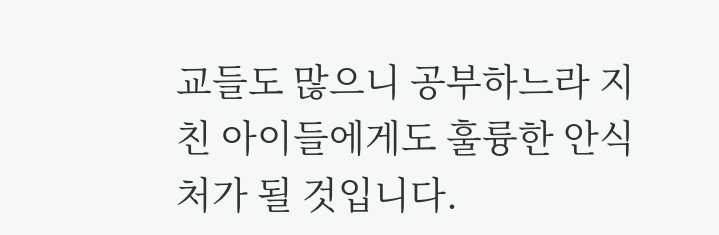교들도 많으니 공부하느라 지친 아이들에게도 훌륭한 안식처가 될 것입니다.